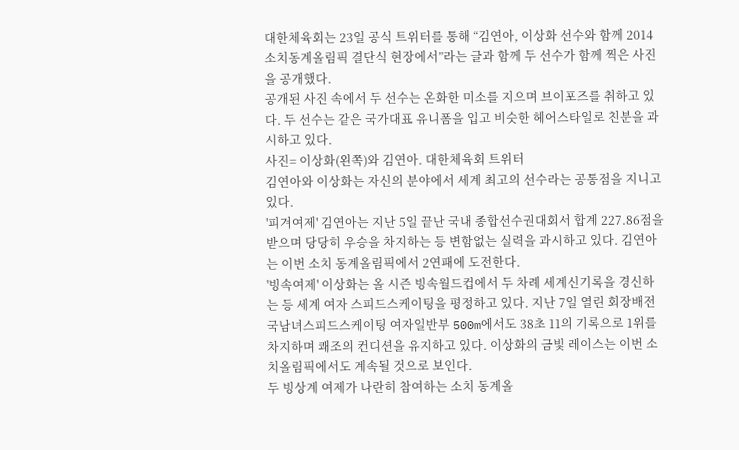대한체육회는 23일 공식 트위터를 통해 “김연아, 이상화 선수와 함께 2014 소치동계올림픽 결단식 현장에서”라는 글과 함께 두 선수가 함께 찍은 사진을 공개했다.
공개된 사진 속에서 두 선수는 온화한 미소를 지으며 브이포즈를 취하고 있다. 두 선수는 같은 국가대표 유니폼을 입고 비슷한 헤어스타일로 친분을 과시하고 있다.
사진= 이상화(왼쪽)와 김연아. 대한체육회 트위터
김연아와 이상화는 자신의 분야에서 세계 최고의 선수라는 공통점을 지니고 있다.
'피겨여제' 김연아는 지난 5일 끝난 국내 종합선수권대회서 합계 227.86점을 받으며 당당히 우승을 차지하는 등 변함없는 실력을 과시하고 있다. 김연아는 이번 소치 동계올림픽에서 2연패에 도전한다.
'빙속여제' 이상화는 올 시즌 빙속월드컵에서 두 차례 세계신기록을 경신하는 등 세계 여자 스피드스케이팅을 평정하고 있다. 지난 7일 열린 회장배전국남녀스피드스케이팅 여자일반부 500m에서도 38초 11의 기록으로 1위를 차지하며 쾌조의 컨디션을 유지하고 있다. 이상화의 금빛 레이스는 이번 소치올림픽에서도 계속될 것으로 보인다.
두 빙상계 여제가 나란히 참여하는 소치 동계올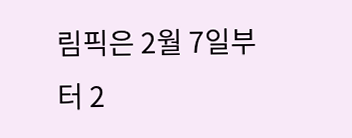림픽은 2월 7일부터 2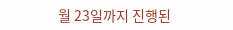월 23일까지 진행된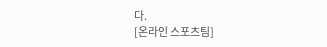다.
[온라인 스포츠팀]